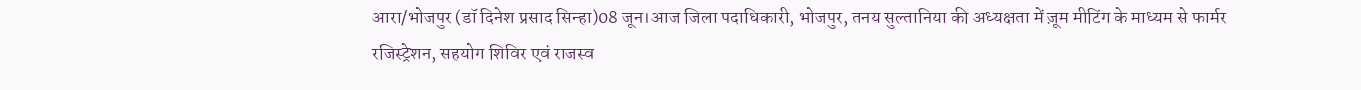आरा/भोजपुर (डॉ दिनेश प्रसाद सिन्हा)08 जून।आज जिला पदाधिकारी, भोजपुर, तनय सुल्तानिया की अध्यक्षता में ज़ूम मीटिंग के माध्यम से फार्मर रजिस्ट्रेशन, सहयोग शिविर एवं राजस्व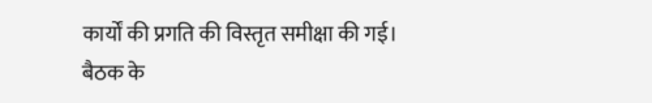कार्यों की प्रगति की विस्तृत समीक्षा की गई।
बैठक के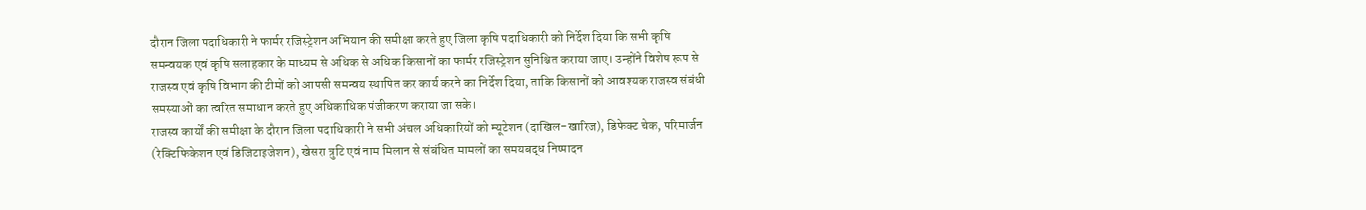दौरान जिला पदाधिकारी ने फार्मर रजिस्ट्रेशन अभियान की समीक्षा करते हुए जिला कृषि पदाधिकारी को निर्देश दिया कि सभी कृषि समन्वयक एवं कृषि सलाहकार के माध्यम से अधिक से अधिक किसानों का फार्मर रजिस्ट्रेशन सुनिश्चित कराया जाए। उन्होंने विशेष रूप से राजस्व एवं कृषि विभाग की टीमों को आपसी समन्वय स्थापित कर कार्य करने का निर्देश दिया, ताकि किसानों को आवश्यक राजस्व संबंधी समस्याओं का त्वरित समाधान करते हुए अधिकाधिक पंजीकरण कराया जा सके।
राजस्व कार्यों की समीक्षा के दौरान जिला पदाधिकारी ने सभी अंचल अधिकारियों को म्यूटेशन (दाखिल-खारिज), डिफेक्ट चेक, परिमार्जन (रेक्टिफिकेशन एवं डिजिटाइजेशन), खेसरा त्रुटि एवं नाम मिलान से संबंधित मामलों का समयबद्ध निष्पादन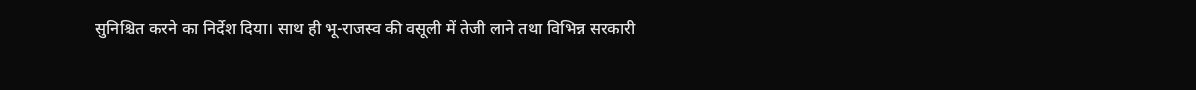सुनिश्चित करने का निर्देश दिया। साथ ही भू-राजस्व की वसूली में तेजी लाने तथा विभिन्न सरकारी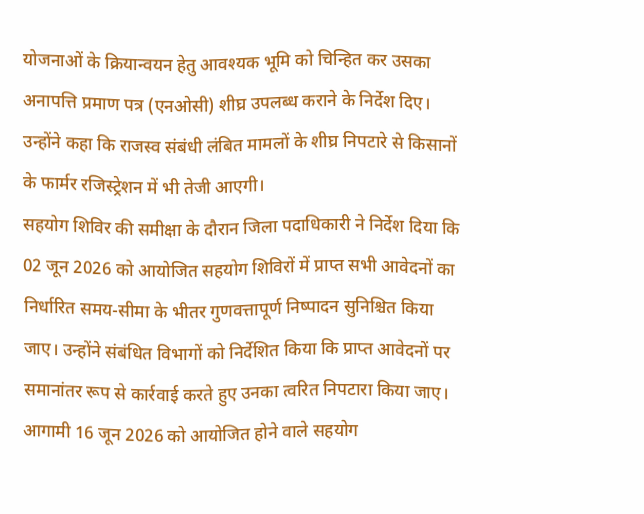योजनाओं के क्रियान्वयन हेतु आवश्यक भूमि को चिन्हित कर उसका अनापत्ति प्रमाण पत्र (एनओसी) शीघ्र उपलब्ध कराने के निर्देश दिए। उन्होंने कहा कि राजस्व संबंधी लंबित मामलों के शीघ्र निपटारे से किसानों के फार्मर रजिस्ट्रेशन में भी तेजी आएगी।
सहयोग शिविर की समीक्षा के दौरान जिला पदाधिकारी ने निर्देश दिया कि 02 जून 2026 को आयोजित सहयोग शिविरों में प्राप्त सभी आवेदनों का निर्धारित समय-सीमा के भीतर गुणवत्तापूर्ण निष्पादन सुनिश्चित किया जाए। उन्होंने संबंधित विभागों को निर्देशित किया कि प्राप्त आवेदनों पर समानांतर रूप से कार्रवाई करते हुए उनका त्वरित निपटारा किया जाए।
आगामी 16 जून 2026 को आयोजित होने वाले सहयोग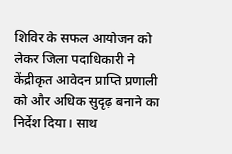शिविर के सफल आयोजन को लेकर जिला पदाधिकारी ने केंद्रीकृत आवेदन प्राप्ति प्रणाली को और अधिक सुदृढ़ बनाने का निर्देश दिया। साथ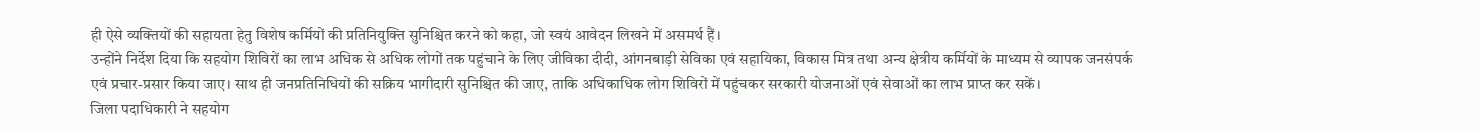ही ऐसे व्यक्तियों की सहायता हेतु विशेष कर्मियों की प्रतिनियुक्ति सुनिश्चित करने को कहा, जो स्वयं आवेदन लिखने में असमर्थ हैं।
उन्होंने निर्देश दिया कि सहयोग शिविरों का लाभ अधिक से अधिक लोगों तक पहुंचाने के लिए जीविका दीदी, आंगनबाड़ी सेविका एवं सहायिका, विकास मित्र तथा अन्य क्षेत्रीय कर्मियों के माध्यम से व्यापक जनसंपर्क एवं प्रचार-प्रसार किया जाए। साथ ही जनप्रतिनिधियों की सक्रिय भागीदारी सुनिश्चित की जाए, ताकि अधिकाधिक लोग शिविरों में पहुंचकर सरकारी योजनाओं एवं सेवाओं का लाभ प्राप्त कर सकें।
जिला पदाधिकारी ने सहयोग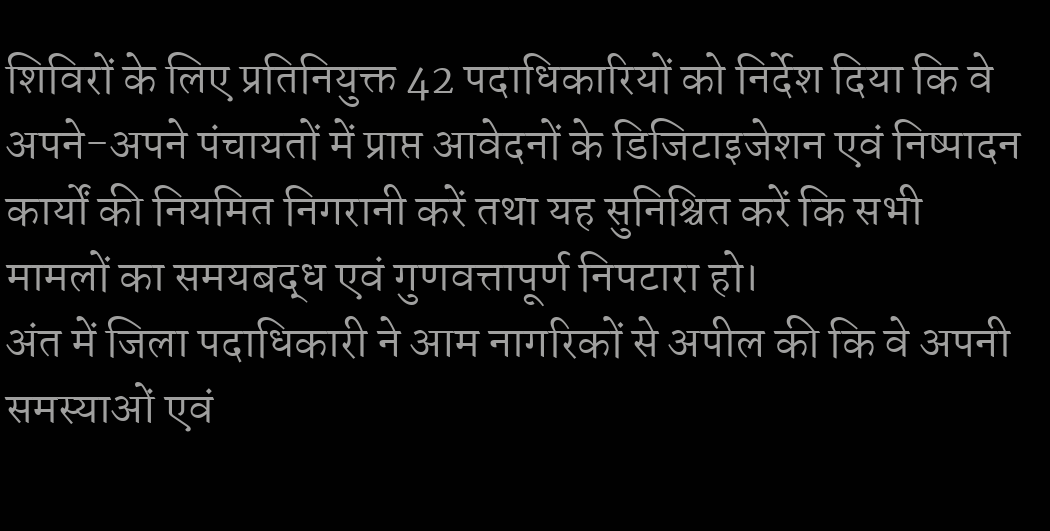शिविरों के लिए प्रतिनियुक्त 42 पदाधिकारियों को निर्देश दिया कि वे अपने-अपने पंचायतों में प्राप्त आवेदनों के डिजिटाइजेशन एवं निष्पादन कार्यों की नियमित निगरानी करें तथा यह सुनिश्चित करें कि सभी मामलों का समयबद्ध एवं गुणवत्तापूर्ण निपटारा हो।
अंत में जिला पदाधिकारी ने आम नागरिकों से अपील की कि वे अपनी समस्याओं एवं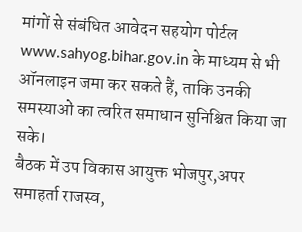मांगों से संबंधित आवेदन सहयोग पोर्टल www.sahyog.bihar.gov.in के माध्यम से भी ऑनलाइन जमा कर सकते हैं, ताकि उनकी समस्याओं का त्वरित समाधान सुनिश्चित किया जा सके।
बैठक में उप विकास आयुक्त भोजपुर,अपर समाहर्ता राजस्व,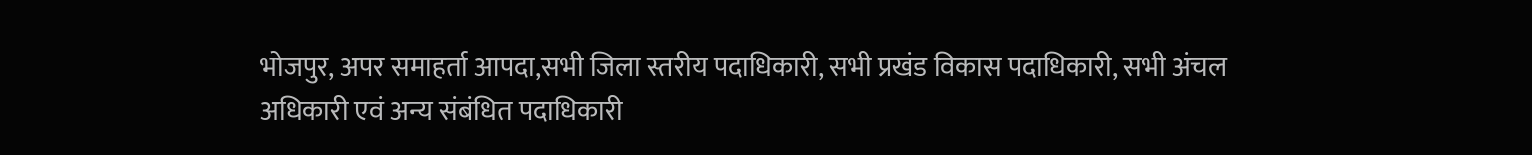भोजपुर, अपर समाहर्ता आपदा,सभी जिला स्तरीय पदाधिकारी, सभी प्रखंड विकास पदाधिकारी, सभी अंचल अधिकारी एवं अन्य संबंधित पदाधिकारी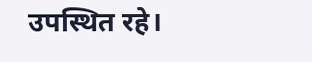उपस्थित रहे।